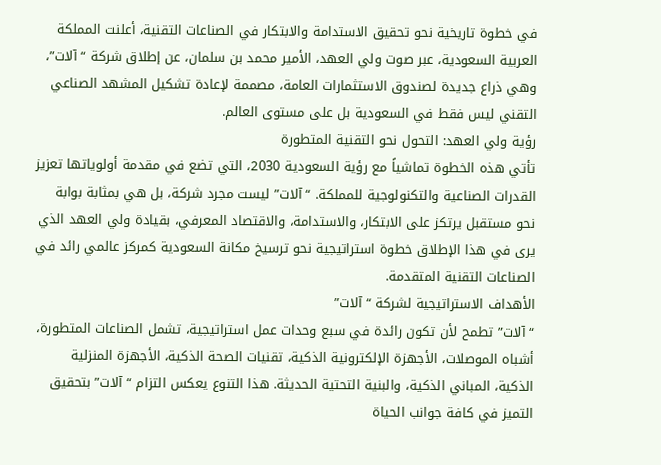في خطوة تاريخية نحو تحقيق الاستدامة والابتكار في الصناعات التقنية، أعلنت المملكة العربية السعودية، عبر صوت ولي العهد، الأمير محمد بن سلمان، عن إطلاق شركة “آلات”، وهي ذراع جديدة لصندوق الاستثمارات العامة، مصممة لإعادة تشكيل المشهد الصناعي التقني ليس فقط في السعودية بل على مستوى العالم.
رؤية ولي العهد: التحول نحو التقنية المتطورة
تأتي هذه الخطوة تماشياً مع رؤية السعودية 2030، التي تضع في مقدمة أولوياتها تعزيز القدرات الصناعية والتكنولوجية للمملكة. “آلات” ليست مجرد شركة، بل هي بمثابة بوابة نحو مستقبل يرتكز على الابتكار، والاستدامة، والاقتصاد المعرفي، بقيادة ولي العهد الذي يرى في هذا الإطلاق خطوة استراتيجية نحو ترسيخ مكانة السعودية كمركز عالمي رائد في الصناعات التقنية المتقدمة.
الأهداف الاستراتيجية لشركة “آلات”
“آلات” تطمح لأن تكون رائدة في سبع وحدات عمل استراتيجية، تشمل الصناعات المتطورة، أشباه الموصلات، الأجهزة الإلكترونية الذكية، تقنيات الصحة الذكية، الأجهزة المنزلية الذكية، المباني الذكية، والبنية التحتية الحديثة. هذا التنوع يعكس التزام “آلات” بتحقيق التميز في كافة جوانب الحياة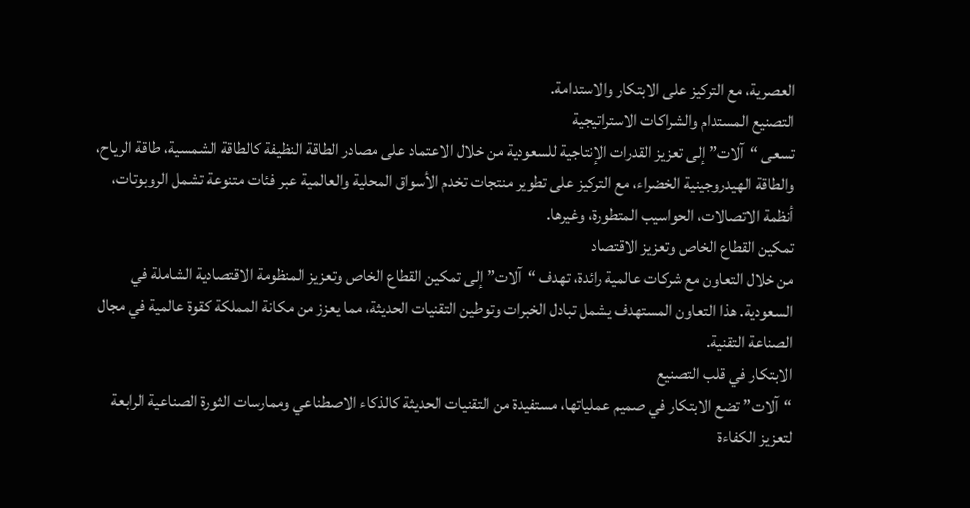العصرية، مع التركيز على الابتكار والاستدامة.
التصنيع المستدام والشراكات الاستراتيجية
تسعى “آلات” إلى تعزيز القدرات الإنتاجية للسعودية من خلال الاعتماد على مصادر الطاقة النظيفة كالطاقة الشمسية، طاقة الرياح، والطاقة الهيدروجينية الخضراء، مع التركيز على تطوير منتجات تخدم الأسواق المحلية والعالمية عبر فئات متنوعة تشمل الروبوتات، أنظمة الاتصالات، الحواسيب المتطورة، وغيرها.
تمكين القطاع الخاص وتعزيز الاقتصاد
من خلال التعاون مع شركات عالمية رائدة، تهدف “آلات” إلى تمكين القطاع الخاص وتعزيز المنظومة الاقتصادية الشاملة في السعودية. هذا التعاون المستهدف يشمل تبادل الخبرات وتوطين التقنيات الحديثة، مما يعزز من مكانة المملكة كقوة عالمية في مجال الصناعة التقنية.
الابتكار في قلب التصنيع
“آلات” تضع الابتكار في صميم عملياتها، مستفيدة من التقنيات الحديثة كالذكاء الاصطناعي وممارسات الثورة الصناعية الرابعة لتعزيز الكفاءة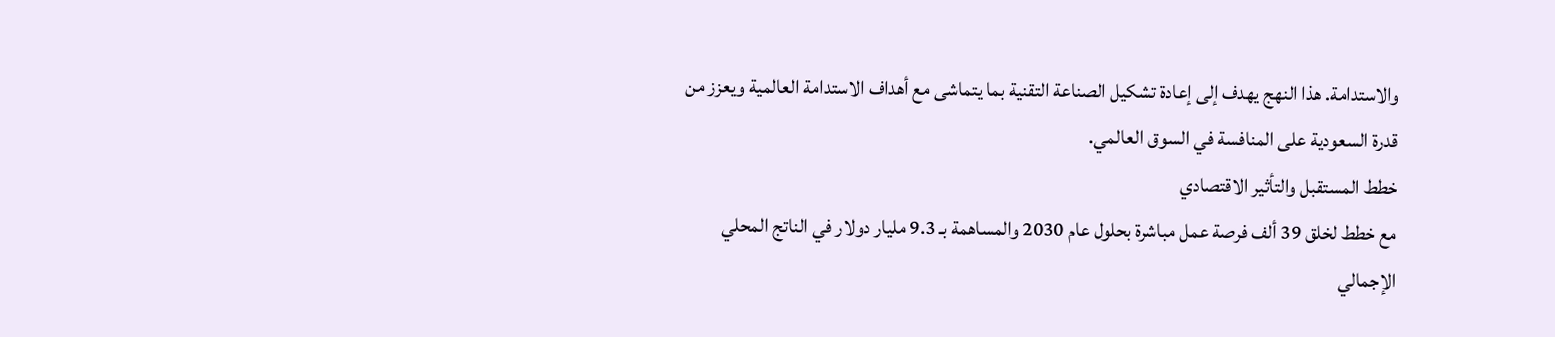والاستدامة. هذا النهج يهدف إلى إعادة تشكيل الصناعة التقنية بما يتماشى مع أهداف الاستدامة العالمية ويعزز من قدرة السعودية على المنافسة في السوق العالمي.
خطط المستقبل والتأثير الاقتصادي
مع خطط لخلق 39 ألف فرصة عمل مباشرة بحلول عام 2030 والمساهمة بـ 9.3 مليار دولار في الناتج المحلي الإجمالي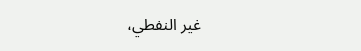غير النفطي،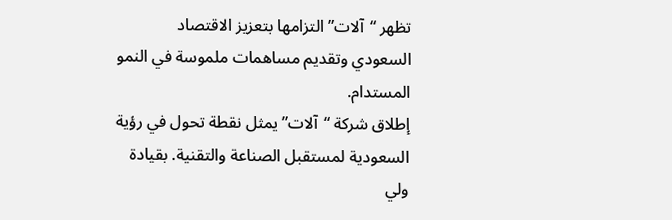تظهر “آلات” التزامها بتعزيز الاقتصاد السعودي وتقديم مساهمات ملموسة في النمو المستدام.
إطلاق شركة “آلات” يمثل نقطة تحول في رؤية السعودية لمستقبل الصناعة والتقنية. بقيادة ولي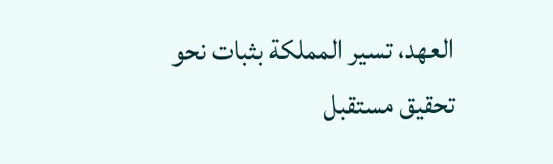العهد، تسير المملكة بثبات نحو تحقيق مستقبل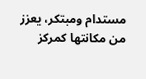مستدام ومبتكر، يعزز من مكانتها كمركز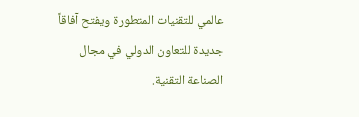عالمي للتقنيات المتطورة ويفتح آفاقاً جديدة للتعاون الدولي في مجال الصناعة التقنية.